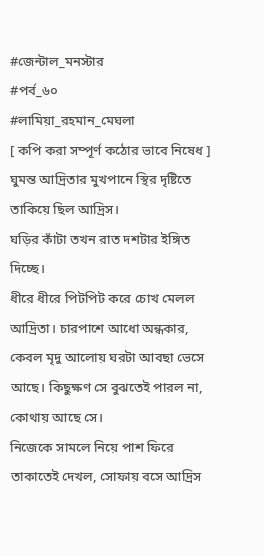#জেন্টাল_মনস্টার
#পর্ব_৬০
#লামিয়া_রহমান_মেঘলা
[ কপি করা সম্পূর্ণ কঠোর ভাবে নিষেধ ]
ঘুমন্ত আদ্রিতার মুখপানে স্থির দৃষ্টিতে তাকিয়ে ছিল আদ্রিস।
ঘড়ির কাঁটা তখন রাত দশটার ইঙ্গিত দিচ্ছে।
ধীরে ধীরে পিটপিট করে চোখ মেলল আদ্রিতা। চারপাশে আধো অন্ধকার, কেবল মৃদু আলোয় ঘরটা আবছা ভেসে আছে। কিছুক্ষণ সে বুঝতেই পারল না, কোথায় আছে সে।
নিজেকে সামলে নিয়ে পাশ ফিরে তাকাতেই দেখল, সোফায় বসে আদ্রিস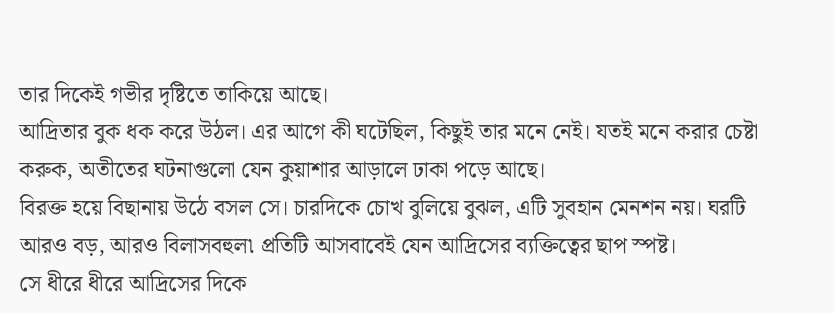তার দিকেই গভীর দৃষ্টিতে তাকিয়ে আছে।
আদ্রিতার বুক ধক করে উঠল। এর আগে কী ঘটেছিল, কিছুই তার মনে নেই। যতই মনে করার চেষ্টা করুক, অতীতের ঘটনাগুলো যেন কুয়াশার আড়ালে ঢাকা পড়ে আছে।
বিরক্ত হয়ে বিছানায় উঠে বসল সে। চারদিকে চোখ বুলিয়ে বুঝল, এটি সুবহান মেনশন নয়। ঘরটি আরও বড়, আরও বিলাসবহুল৷ প্রতিটি আসবাবেই যেন আদ্রিসের ব্যক্তিত্বের ছাপ স্পষ্ট।
সে ধীরে ধীরে আদ্রিসের দিকে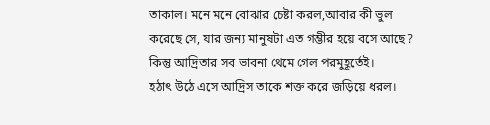তাকাল। মনে মনে বোঝার চেষ্টা করল,আবার কী ভুল করেছে সে, যার জন্য মানুষটা এত গম্ভীর হয়ে বসে আছে?
কিন্তু আদ্রিতার সব ভাবনা থেমে গেল পরমুহূর্তেই।
হঠাৎ উঠে এসে আদ্রিস তাকে শক্ত করে জড়িয়ে ধরল।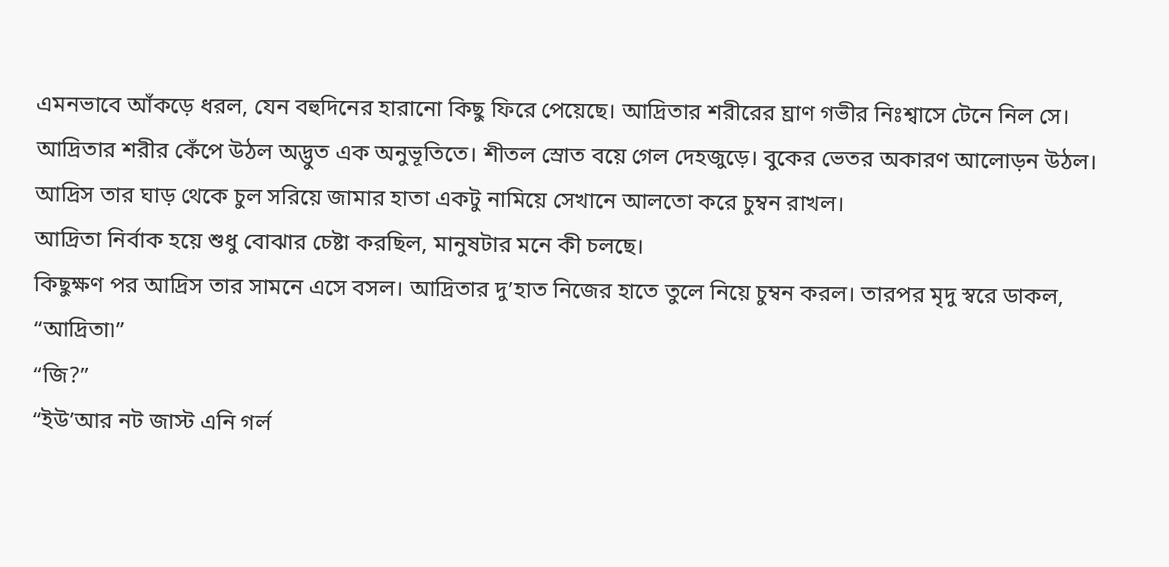এমনভাবে আঁকড়ে ধরল, যেন বহুদিনের হারানো কিছু ফিরে পেয়েছে। আদ্রিতার শরীরের ঘ্রাণ গভীর নিঃশ্বাসে টেনে নিল সে।
আদ্রিতার শরীর কেঁপে উঠল অদ্ভুত এক অনুভূতিতে। শীতল স্রোত বয়ে গেল দেহজুড়ে। বুকের ভেতর অকারণ আলোড়ন উঠল।
আদ্রিস তার ঘাড় থেকে চুল সরিয়ে জামার হাতা একটু নামিয়ে সেখানে আলতো করে চুম্বন রাখল।
আদ্রিতা নির্বাক হয়ে শুধু বোঝার চেষ্টা করছিল, মানুষটার মনে কী চলছে।
কিছুক্ষণ পর আদ্রিস তার সামনে এসে বসল। আদ্রিতার দু’হাত নিজের হাতে তুলে নিয়ে চুম্বন করল। তারপর মৃদু স্বরে ডাকল,
“আদ্রিতা৷”
“জি?”
“ইউ’আর নট জাস্ট এনি গর্ল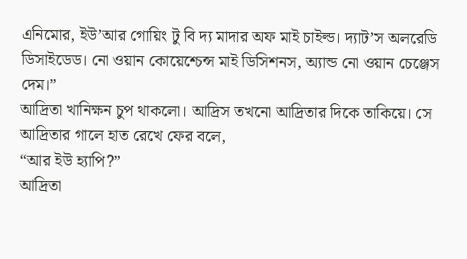এনিমোর, ইউ’আর গোয়িং টু বি দ্য মাদার অফ মাই চাইল্ড। দ্যাট’স অলরেডি ডিসাইডেড। নো ওয়ান কোয়েশ্চেন্স মাই ডিসিশনস, অ্যান্ড নো ওয়ান চেঞ্জেস দেম।”
আদ্রিতা খানিক্ষন চুপ থাকলো। আদ্রিস তখনো আদ্রিতার দিকে তাকিয়ে। সে আদ্রিতার গালে হাত রেখে ফের বলে,
“আর ইউ হ্যাপি?”
আদ্রিতা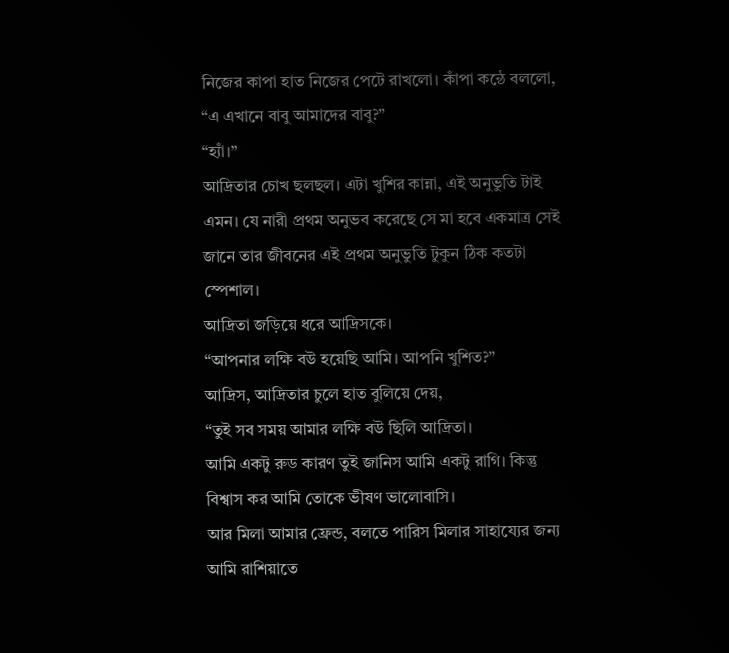নিজের কাপা হাত নিজের পেটে রাখলো। কাঁপা কন্ঠে বললো,
“এ এখানে বাবু আমাদের বাবু?”
“হ্যাঁ।”
আদ্রিতার চোখ ছলছল। এটা খুশির কান্না, এই অনুভুতি টাই এমন। যে নারী প্রথম অনুভব করেছে সে মা হবে একমাত্র সেই জানে তার জীবনের এই প্রথম অনুভুতি টুকুন ঠিক কতটা স্পেশাল।
আদ্রিতা জড়িয়ে ধরে আদ্রিসকে।
“আপনার লক্ষি বউ হয়েছি আমি। আপনি খুশিত?”
আদ্রিস, আদ্রিতার চুলে হাত বুলিয়ে দেয়,
“তুই সব সময় আমার লক্ষি বউ ছিলি আদ্রিতা।
আমি একটু রুড কারণ তুই জানিস আমি একটু রাগি। কিন্তু বিশ্বাস কর আমি তোকে ভীষণ ভালোবাসি।
আর মিলা আমার ফ্রেন্ড, বলতে পারিস মিলার সাহায্যের জন্য আমি রাশিয়াতে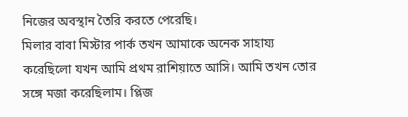নিজের অবস্থান তৈরি করতে পেরেছি।
মিলার বাবা মিস্টার পার্ক তখন আমাকে অনেক সাহায্য করেছিলো যখন আমি প্রথম রাশিয়াতে আসি। আমি তখন তোর সঙ্গে মজা করেছিলাম। প্লিজ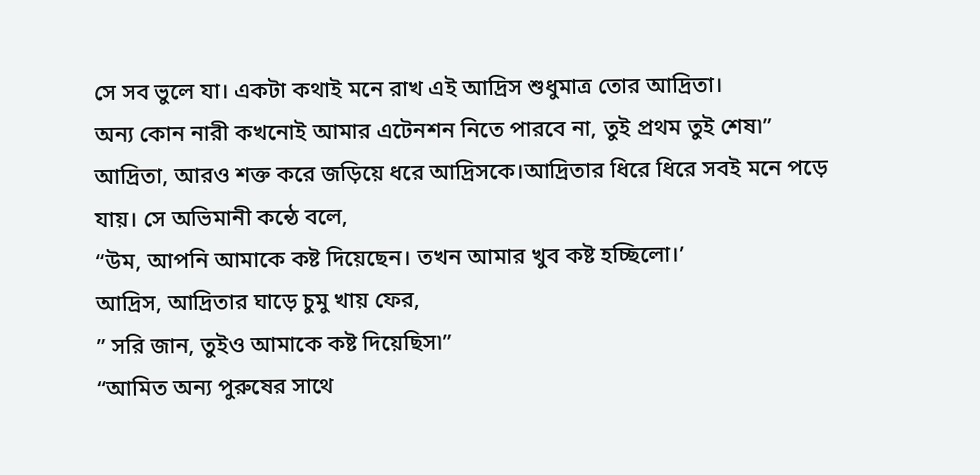সে সব ভুলে যা। একটা কথাই মনে রাখ এই আদ্রিস শুধুমাত্র তোর আদ্রিতা।
অন্য কোন নারী কখনোই আমার এটেনশন নিতে পারবে না, তুই প্রথম তুই শেষ৷”
আদ্রিতা, আরও শক্ত করে জড়িয়ে ধরে আদ্রিসকে।আদ্রিতার ধিরে ধিরে সবই মনে পড়ে যায়। সে অভিমানী কন্ঠে বলে,
“উম, আপনি আমাকে কষ্ট দিয়েছেন। তখন আমার খুব কষ্ট হচ্ছিলো।’
আদ্রিস, আদ্রিতার ঘাড়ে চুমু খায় ফের,
” সরি জান, তুইও আমাকে কষ্ট দিয়েছিস৷”
“আমিত অন্য পুরুষের সাথে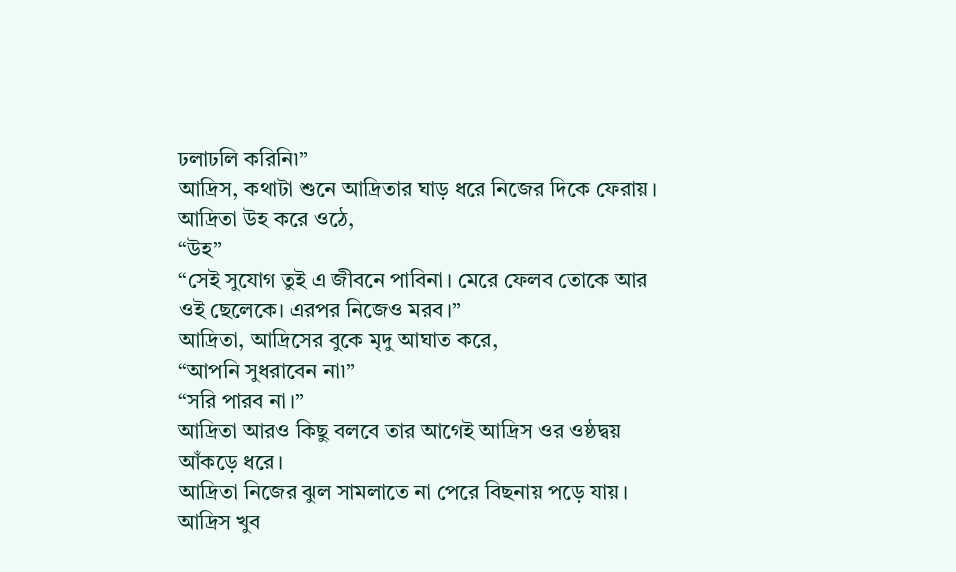ঢলাঢলি করিনি৷”
আদ্রিস, কথাটা শুনে আদ্রিতার ঘাড় ধরে নিজের দিকে ফেরায়। আদ্রিতা উহ করে ওঠে,
“উহ”
“সেই সুযোগ তুই এ জীবনে পাবিনা। মেরে ফেলব তোকে আর ওই ছেলেকে। এরপর নিজেও মরব।”
আদ্রিতা, আদ্রিসের বুকে মৃদু আঘাত করে,
“আপনি সুধরাবেন না৷”
“সরি পারব না।”
আদ্রিতা আরও কিছু বলবে তার আগেই আদ্রিস ওর ওষ্ঠদ্বয় আঁকড়ে ধরে।
আদ্রিতা নিজের ঝুল সামলাতে না পেরে বিছনায় পড়ে যায়।
আদ্রিস খুব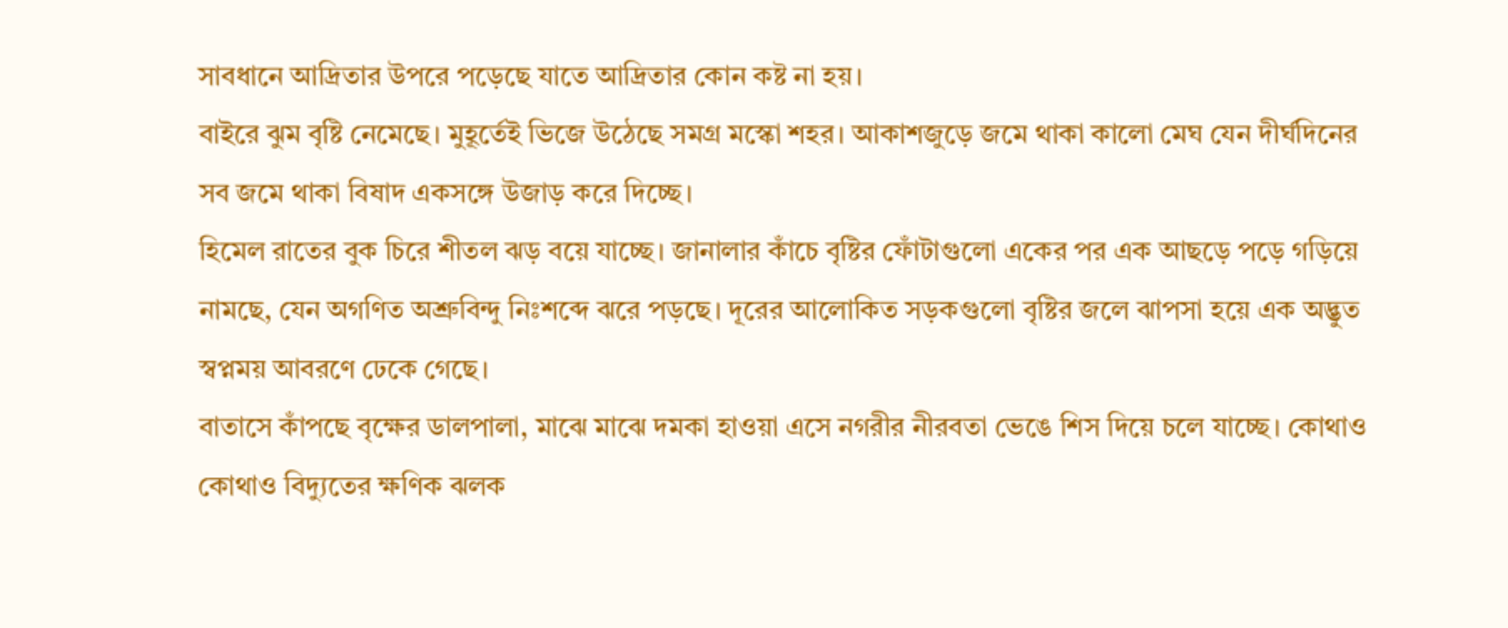সাবধানে আদ্রিতার উপরে পড়েছে যাতে আদ্রিতার কোন কষ্ট না হয়।
বাইরে ঝুম বৃষ্টি নেমেছে। মুহূর্তেই ভিজে উঠেছে সমগ্র মস্কো শহর। আকাশজুড়ে জমে থাকা কালো মেঘ যেন দীর্ঘদিনের সব জমে থাকা বিষাদ একসঙ্গে উজাড় করে দিচ্ছে।
হিমেল রাতের বুক চিরে শীতল ঝড় বয়ে যাচ্ছে। জানালার কাঁচে বৃষ্টির ফোঁটাগুলো একের পর এক আছড়ে পড়ে গড়িয়ে নামছে, যেন অগণিত অশ্রুবিন্দু নিঃশব্দে ঝরে পড়ছে। দূরের আলোকিত সড়কগুলো বৃষ্টির জলে ঝাপসা হয়ে এক অদ্ভুত স্বপ্নময় আবরণে ঢেকে গেছে।
বাতাসে কাঁপছে বৃক্ষের ডালপালা, মাঝে মাঝে দমকা হাওয়া এসে নগরীর নীরবতা ভেঙে শিস দিয়ে চলে যাচ্ছে। কোথাও কোথাও বিদ্যুতের ক্ষণিক ঝলক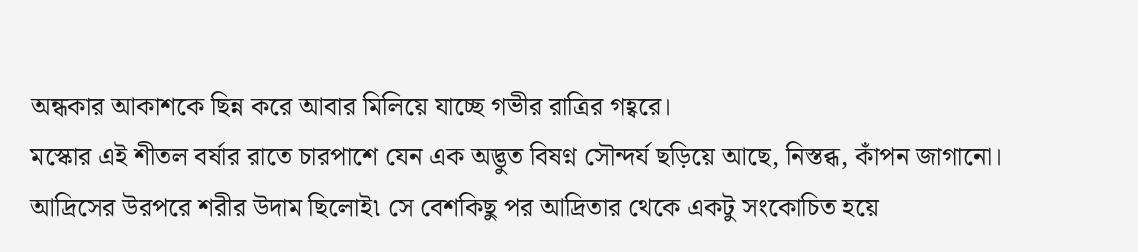অন্ধকার আকাশকে ছিন্ন করে আবার মিলিয়ে যাচ্ছে গভীর রাত্রির গহ্বরে।
মস্কোর এই শীতল বর্ষার রাতে চারপাশে যেন এক অদ্ভুত বিষণ্ন সৌন্দর্য ছড়িয়ে আছে, নিস্তব্ধ, কাঁপন জাগানো।
আদ্রিসের উরপরে শরীর উদাম ছিলোই৷ সে বেশকিছু পর আদ্রিতার থেকে একটু সংকোচিত হয়ে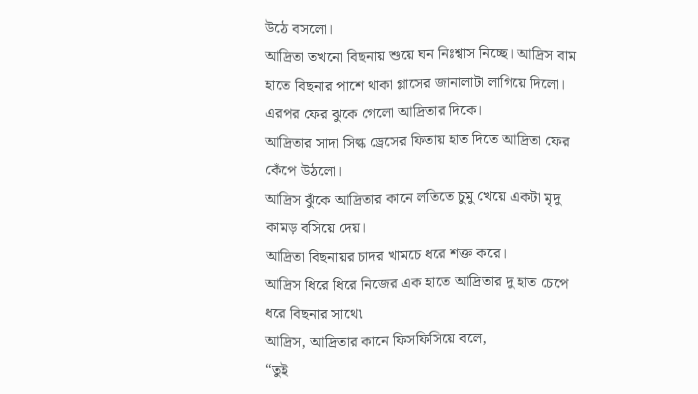উঠে বসলো।
আদ্রিতা তখনো বিছনায় শুয়ে ঘন নিঃশ্বাস নিচ্ছে। আদ্রিস বাম হাতে বিছনার পাশে থাকা গ্লাসের জানালাটা লাগিয়ে দিলো।
এরপর ফের ঝুকে গেলো আদ্রিতার দিকে।
আদ্রিতার সাদা সিল্ক ড্রেসের ফিতায় হাত দিতে আদ্রিতা ফের কেঁপে উঠলো।
আদ্রিস ঝুঁকে আদ্রিতার কানে লতিতে চুমু খেয়ে একটা মৃদু কামড় বসিয়ে দেয়।
আদ্রিতা বিছনায়র চাদর খামচে ধরে শক্ত করে।
আদ্রিস ধিরে ধিরে নিজের এক হাতে আদ্রিতার দু হাত চেপে ধরে বিছনার সাথে৷
আদ্রিস, আদ্রিতার কানে ফিসফিসিয়ে বলে,
“তুই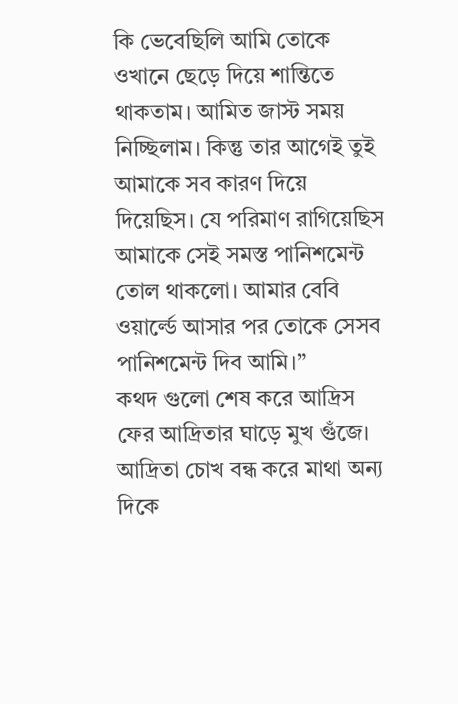কি ভেবেছিলি আমি তোকে ওখানে ছেড়ে দিয়ে শান্তিতে থাকতাম। আমিত জাস্ট সময় নিচ্ছিলাম। কিন্তু তার আগেই তুই আমাকে সব কারণ দিয়ে দিয়েছিস। যে পরিমাণ রাগিয়েছিস আমাকে সেই সমস্ত পানিশমেন্ট তোল থাকলো। আমার বেবি ওয়ার্ল্ডে আসার পর তোকে সেসব পানিশমেন্ট দিব আমি।”
কথদ গুলো শেষ করে আদ্রিস ফের আদ্রিতার ঘাড়ে মুখ গুঁজে। আদ্রিতা চোখ বন্ধ করে মাথা অন্য দিকে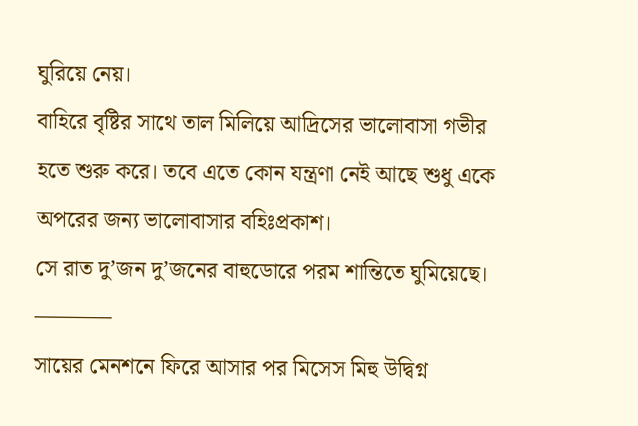ঘুরিয়ে নেয়।
বাহিরে বৃষ্টির সাথে তাল মিলিয়ে আদ্রিসের ভালোবাসা গভীর হতে শুরু করে। তবে এতে কোন যন্ত্রণা নেই আছে শুধু একে অপরের জন্য ভালোবাসার বহিঃপ্রকাশ।
সে রাত দু’জন দু’জনের বাহুডোরে পরম শান্তিতে ঘুমিয়েছে।
———–
সায়ের মেনশনে ফিরে আসার পর মিসেস মিহু উদ্বিগ্ন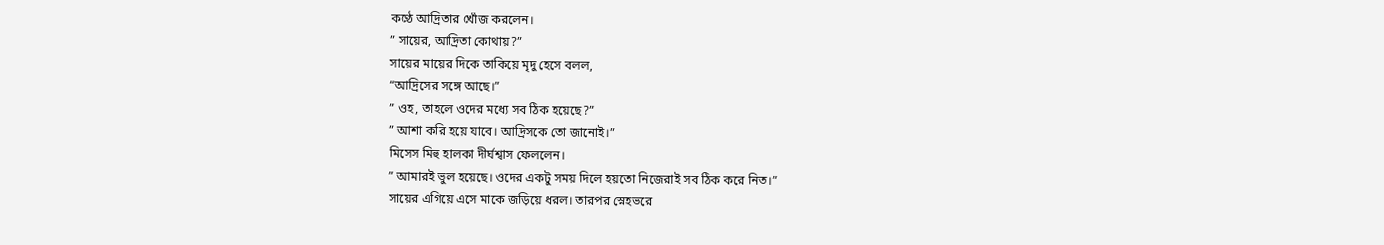কণ্ঠে আদ্রিতার খোঁজ করলেন।
” সায়ের, আদ্রিতা কোথায়?”
সায়ের মায়ের দিকে তাকিয়ে মৃদু হেসে বলল,
“আদ্রিসের সঙ্গে আছে।”
” ওহ, তাহলে ওদের মধ্যে সব ঠিক হয়েছে?”
” আশা করি হয়ে যাবে। আদ্রিসকে তো জানোই।”
মিসেস মিহু হালকা দীর্ঘশ্বাস ফেললেন।
” আমারই ভুল হয়েছে। ওদের একটু সময় দিলে হয়তো নিজেরাই সব ঠিক করে নিত।”
সায়ের এগিয়ে এসে মাকে জড়িয়ে ধরল। তারপর স্নেহভরে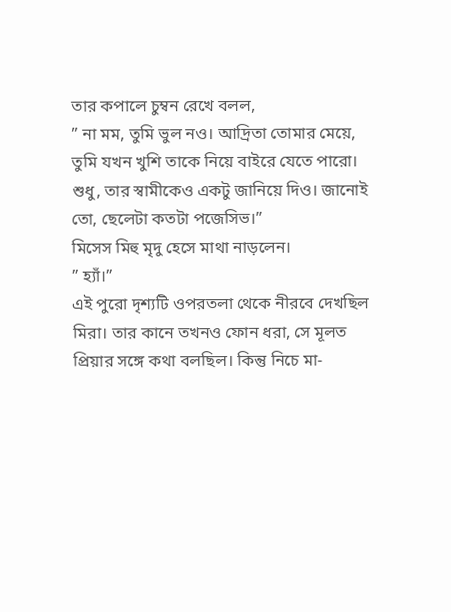তার কপালে চুম্বন রেখে বলল,
” না মম, তুমি ভুল নও। আদ্রিতা তোমার মেয়ে, তুমি যখন খুশি তাকে নিয়ে বাইরে যেতে পারো। শুধু, তার স্বামীকেও একটু জানিয়ে দিও। জানোই তো, ছেলেটা কতটা পজেসিভ।”
মিসেস মিহু মৃদু হেসে মাথা নাড়লেন।
” হ্যাঁ।”
এই পুরো দৃশ্যটি ওপরতলা থেকে নীরবে দেখছিল মিরা। তার কানে তখনও ফোন ধরা, সে মূলত প্রিয়ার সঙ্গে কথা বলছিল। কিন্তু নিচে মা-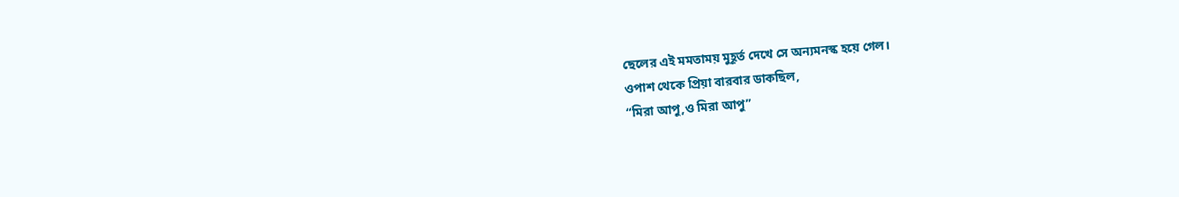ছেলের এই মমতাময় মুহূর্ত দেখে সে অন্যমনস্ক হয়ে গেল।
ওপাশ থেকে প্রিয়া বারবার ডাকছিল,
“মিরা আপু,ও মিরা আপু”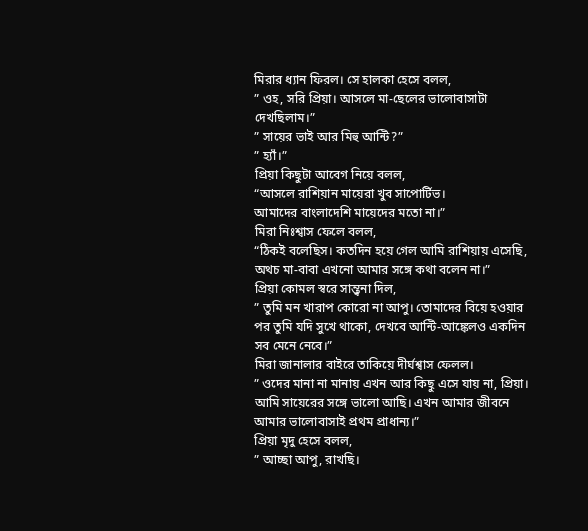মিরার ধ্যান ফিরল। সে হালকা হেসে বলল,
” ওহ, সরি প্রিয়া। আসলে মা-ছেলের ভালোবাসাটা দেখছিলাম।”
” সায়ের ভাই আর মিহু আন্টি?”
” হ্যাঁ।”
প্রিয়া কিছুটা আবেগ নিয়ে বলল,
“আসলে রাশিয়ান মায়েরা খুব সাপোর্টিভ।
আমাদের বাংলাদেশি মায়েদের মতো না।”
মিরা নিঃশ্বাস ফেলে বলল,
“ঠিকই বলেছিস। কতদিন হয়ে গেল আমি রাশিয়ায় এসেছি, অথচ মা-বাবা এখনো আমার সঙ্গে কথা বলেন না।”
প্রিয়া কোমল স্বরে সান্ত্বনা দিল,
” তুমি মন খারাপ কোরো না আপু। তোমাদের বিয়ে হওয়ার পর তুমি যদি সুখে থাকো, দেখবে আন্টি-আঙ্কেলও একদিন সব মেনে নেবে।”
মিরা জানালার বাইরে তাকিয়ে দীর্ঘশ্বাস ফেলল।
” ওদের মানা না মানায় এখন আর কিছু এসে যায় না, প্রিয়া। আমি সায়েরের সঙ্গে ভালো আছি। এখন আমার জীবনে আমার ভালোবাসাই প্রথম প্রাধান্য।”
প্রিয়া মৃদু হেসে বলল,
” আচ্ছা আপু, রাখছি।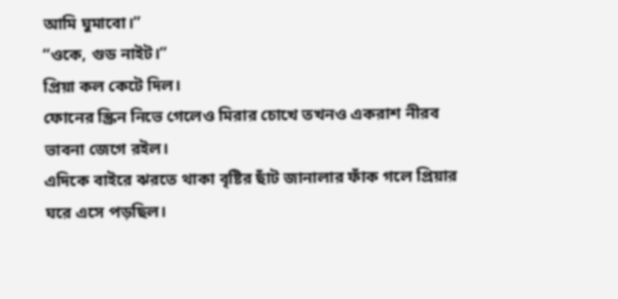আমি ঘুমাবো।”
“ওকে, গুড নাইট।”
প্রিয়া কল কেটে দিল।
ফোনের স্ক্রিন নিভে গেলেও মিরার চোখে তখনও একরাশ নীরব ভাবনা জেগে রইল।
এদিকে বাইরে ঝরতে থাকা বৃষ্টির ছাঁট জানালার ফাঁক গলে প্রিয়ার ঘরে এসে পড়ছিল।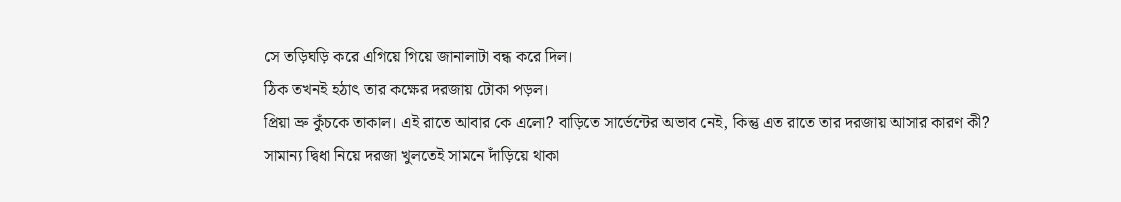সে তড়িঘড়ি করে এগিয়ে গিয়ে জানালাটা বন্ধ করে দিল।
ঠিক তখনই হঠাৎ তার কক্ষের দরজায় টোকা পড়ল।
প্রিয়া ভ্রু কুঁচকে তাকাল। এই রাতে আবার কে এলো? বাড়িতে সার্ভেন্টের অভাব নেই, কিন্তু এত রাতে তার দরজায় আসার কারণ কী?
সামান্য দ্বিধা নিয়ে দরজা খুলতেই সামনে দাঁড়িয়ে থাকা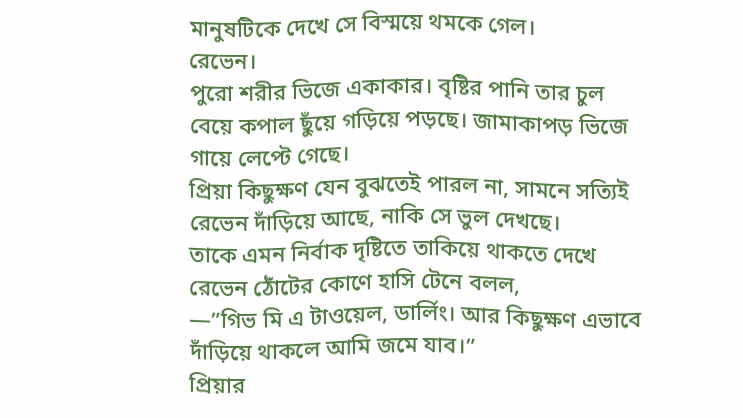মানুষটিকে দেখে সে বিস্ময়ে থমকে গেল।
রেভেন।
পুরো শরীর ভিজে একাকার। বৃষ্টির পানি তার চুল বেয়ে কপাল ছুঁয়ে গড়িয়ে পড়ছে। জামাকাপড় ভিজে গায়ে লেপ্টে গেছে।
প্রিয়া কিছুক্ষণ যেন বুঝতেই পারল না, সামনে সত্যিই রেভেন দাঁড়িয়ে আছে, নাকি সে ভুল দেখছে।
তাকে এমন নির্বাক দৃষ্টিতে তাকিয়ে থাকতে দেখে রেভেন ঠোঁটের কোণে হাসি টেনে বলল,
—”গিভ মি এ টাওয়েল, ডার্লিং। আর কিছুক্ষণ এভাবে দাঁড়িয়ে থাকলে আমি জমে যাব।”
প্রিয়ার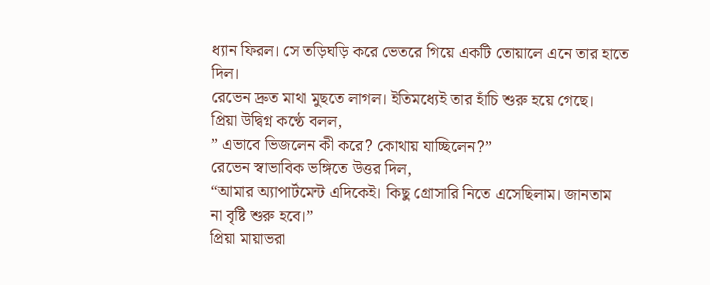ধ্যান ফিরল। সে তড়িঘড়ি করে ভেতরে গিয়ে একটি তোয়ালে এনে তার হাতে দিল।
রেভেন দ্রুত মাথা মুছতে লাগল। ইতিমধ্যেই তার হাঁচি শুরু হয়ে গেছে।
প্রিয়া উদ্বিগ্ন কণ্ঠে বলল,
” এভাবে ভিজলেন কী করে? কোথায় যাচ্ছিলেন?”
রেভেন স্বাভাবিক ভঙ্গিতে উত্তর দিল,
“আমার অ্যাপার্টমেন্ট এদিকেই। কিছু গ্রোসারি নিতে এসেছিলাম। জানতাম না বৃষ্টি শুরু হবে।”
প্রিয়া মায়াভরা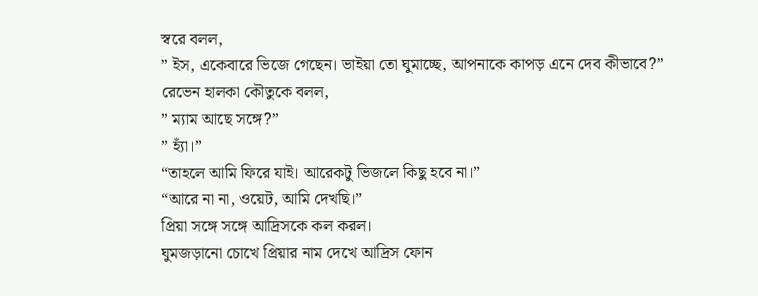স্বরে বলল,
” ইস, একেবারে ভিজে গেছেন। ভাইয়া তো ঘুমাচ্ছে, আপনাকে কাপড় এনে দেব কীভাবে?”
রেভেন হালকা কৌতুকে বলল,
” ম্যাম আছে সঙ্গে?”
” হ্যাঁ।”
“তাহলে আমি ফিরে যাই। আরেকটু ভিজলে কিছু হবে না।”
“আরে না না, ওয়েট, আমি দেখছি।”
প্রিয়া সঙ্গে সঙ্গে আদ্রিসকে কল করল।
ঘুমজড়ানো চোখে প্রিয়ার নাম দেখে আদ্রিস ফোন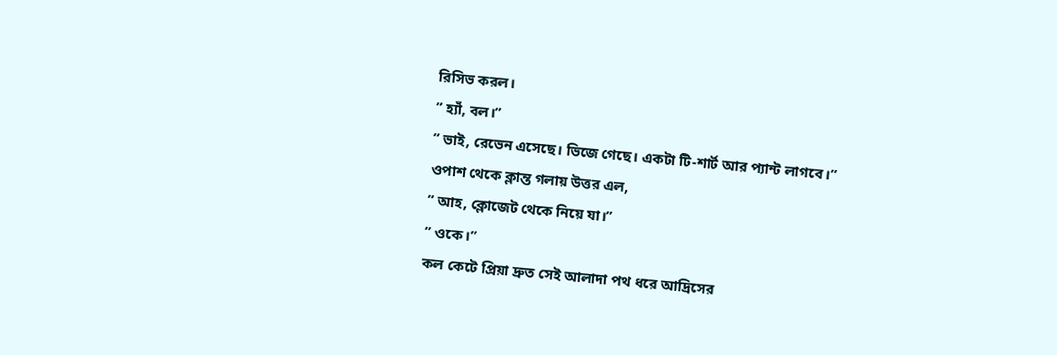রিসিভ করল।
” হ্যাঁ, বল।”
” ভাই, রেভেন এসেছে। ভিজে গেছে। একটা টি-শার্ট আর প্যান্ট লাগবে।”
ওপাশ থেকে ক্লান্ত গলায় উত্তর এল,
” আহ, ক্লোজেট থেকে নিয়ে যা।”
” ওকে।”
কল কেটে প্রিয়া দ্রুত সেই আলাদা পথ ধরে আদ্রিসের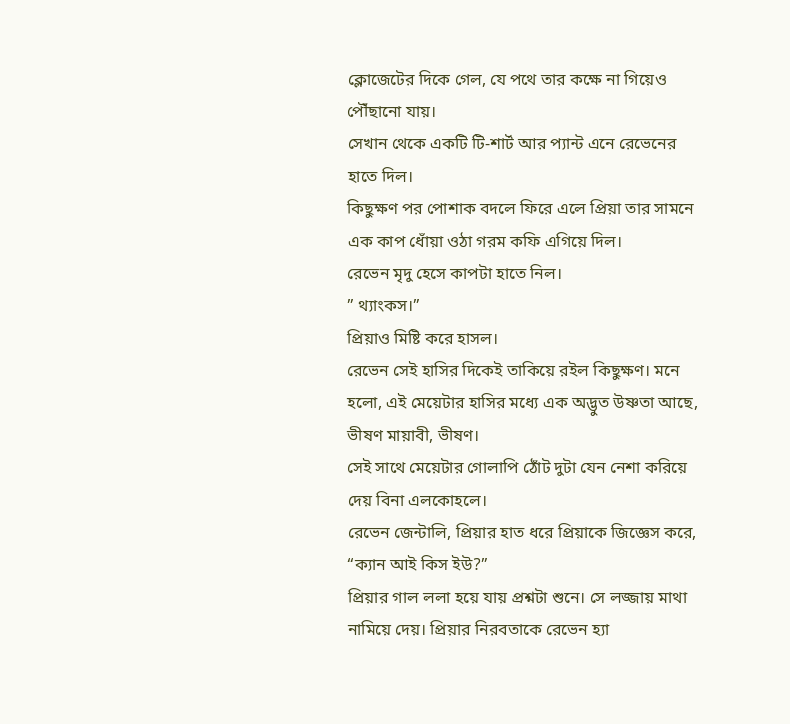ক্লোজেটের দিকে গেল, যে পথে তার কক্ষে না গিয়েও পৌঁছানো যায়।
সেখান থেকে একটি টি-শার্ট আর প্যান্ট এনে রেভেনের হাতে দিল।
কিছুক্ষণ পর পোশাক বদলে ফিরে এলে প্রিয়া তার সামনে এক কাপ ধোঁয়া ওঠা গরম কফি এগিয়ে দিল।
রেভেন মৃদু হেসে কাপটা হাতে নিল।
” থ্যাংকস।”
প্রিয়াও মিষ্টি করে হাসল।
রেভেন সেই হাসির দিকেই তাকিয়ে রইল কিছুক্ষণ। মনে হলো, এই মেয়েটার হাসির মধ্যে এক অদ্ভুত উষ্ণতা আছে, ভীষণ মায়াবী, ভীষণ।
সেই সাথে মেয়েটার গোলাপি ঠোঁট দুটা যেন নেশা করিয়ে দেয় বিনা এলকোহলে।
রেভেন জেন্টালি, প্রিয়ার হাত ধরে প্রিয়াকে জিজ্ঞেস করে,
“ক্যান আই কিস ইউ?”
প্রিয়ার গাল ললা হয়ে যায় প্রশ্নটা শুনে। সে লজ্জায় মাথা নামিয়ে দেয়। প্রিয়ার নিরবতাকে রেভেন হ্যা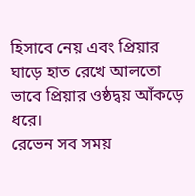হিসাবে নেয় এবং প্রিয়ার ঘাড়ে হাত রেখে আলতো ভাবে প্রিয়ার ওষ্ঠদ্বয় আঁকড়ে ধরে।
রেভেন সব সময়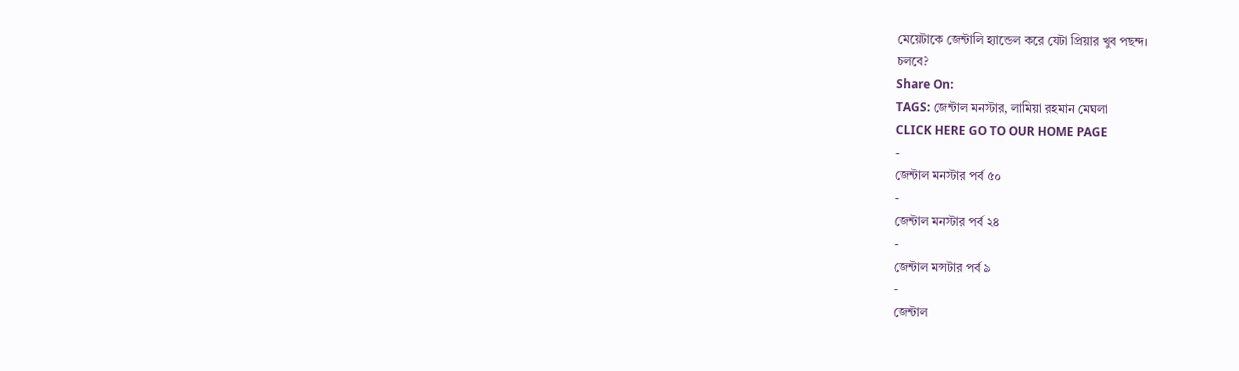মেয়েটাকে জেন্টালি হ্যান্ডেল করে যেটা প্রিয়ার খুব পছন্দ।
চলবে?
Share On:
TAGS: জেন্টাল মনস্টার, লামিয়া রহমান মেঘলা
CLICK HERE GO TO OUR HOME PAGE
-
জেন্টাল মনস্টার পর্ব ৫০
-
জেন্টাল মনস্টার পর্ব ২৪
-
জেন্টাল মন্সটার পর্ব ৯
-
জেন্টাল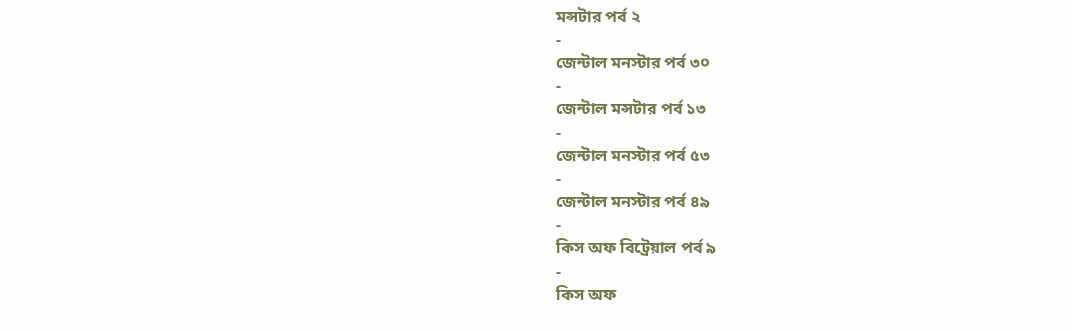মন্সটার পর্ব ২
-
জেন্টাল মনস্টার পর্ব ৩০
-
জেন্টাল মন্সটার পর্ব ১৩
-
জেন্টাল মনস্টার পর্ব ৫৩
-
জেন্টাল মনস্টার পর্ব ৪৯
-
কিস অফ বিট্রেয়াল পর্ব ৯
-
কিস অফ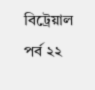বিট্রেয়াল পর্ব ২২